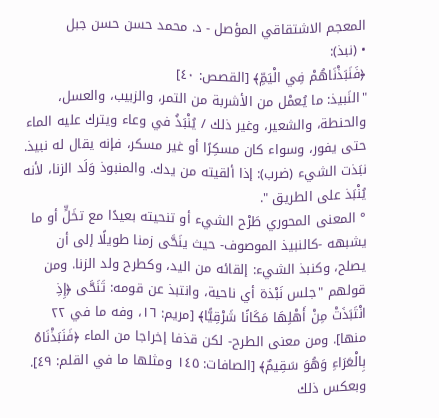المعجم الاشتقاقي المؤصل - د. محمد حسن حسن جبل
• (نبذ):
﴿فَنَبَذْنَاهُمْ فِي الْيَمِّ﴾ [القصص: ٤٠]
"النَبيذ: ما يُعمْل من الأشربة من التمر، والزبيب، والعسل، والحنطة، والشعير، وغير ذلك / يُنْبَذُ في وعاء ويترك عليه الماء حتى يفور، وسواء كان مسكِرًا أو غير مسكر، فإنه يقال له نبيذ. نبَذت الشيء (ضرب): إذا ألقيته من يدك. والمنبوذ وَلَد الزنا، لأنه يُنْبَذ على الطريق ".
° المعنى المحوري طَرْح الشيء أو تنحيته بعيدًا مع تخَلٍّ أو ما يشبهه -كالنبيذ الموصوف- حيث ينَحَّى زمنا طويلًا إلى أن يصلح، وكنبذ الشيء: إلقائه من اليد، وكطرح ولد الزنا. ومن قولهم "جلس نَبْذة أي ناحية، وانتبذ عن قومه: تَنَحَّى ﴿إِذِ انْتَبَذَتْ مِنْ أَهْلِهَا مَكَانًا شَرْقِيًّا﴾ [مريم: ١٦، وفه ما في ٢٢ منها]. ومن معنى الطرح- لكن قذفا إخراجا من الماء ﴿فَنَبَذْنَاهُ بِالْعَرَاءِ وَهُوَ سَقِيمٌ﴾ [الصافات: ١٤٥ ومثلها ما في القلم: ٤٩]. وبعكس ذلك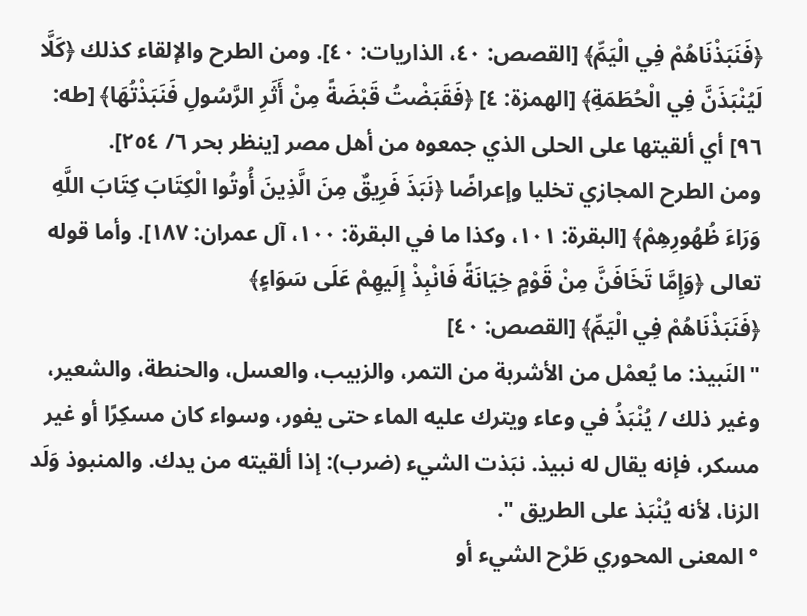﴿فَنَبَذْنَاهُمْ فِي الْيَمِّ﴾ [القصص: ٤٠، الذاريات: ٤٠]. ومن الطرح والإلقاء كذلك ﴿كَلَّا لَيُنْبَذَنَّ فِي الْحُطَمَةِ﴾ [الهمزة: ٤] ﴿فَقَبَضْتُ قَبْضَةً مِنْ أَثَرِ الرَّسُولِ فَنَبَذْتُهَا﴾ [طه: ٩٦] أي ألقيتها على الحلى الذي جمعوه من أهل مصر [ينظر بحر ٦/ ٢٥٤].
ومن الطرح المجازي تخليا وإعراضًا ﴿نَبَذَ فَرِيقٌ مِنَ الَّذِينَ أُوتُوا الْكِتَابَ كِتَابَ اللَّهِ وَرَاءَ ظُهُورِهِمْ﴾ [البقرة: ١٠١، وكذا ما في البقرة: ١٠٠، آل عمران: ١٨٧]. وأما قوله تعالى ﴿وَإِمَّا تَخَافَنَّ مِنْ قَوْمٍ خِيَانَةً فَانْبِذْ إِلَيهِمْ عَلَى سَوَاءٍ﴾
﴿فَنَبَذْنَاهُمْ فِي الْيَمِّ﴾ [القصص: ٤٠]
"النَبيذ: ما يُعمْل من الأشربة من التمر، والزبيب، والعسل، والحنطة، والشعير، وغير ذلك / يُنْبَذُ في وعاء ويترك عليه الماء حتى يفور، وسواء كان مسكِرًا أو غير مسكر، فإنه يقال له نبيذ. نبَذت الشيء (ضرب): إذا ألقيته من يدك. والمنبوذ وَلَد الزنا، لأنه يُنْبَذ على الطريق ".
° المعنى المحوري طَرْح الشيء أو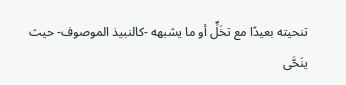تنحيته بعيدًا مع تخَلٍّ أو ما يشبهه -كالنبيذ الموصوف- حيث ينَحَّى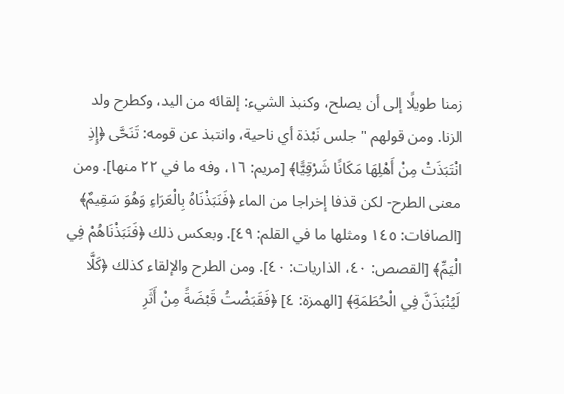زمنا طويلًا إلى أن يصلح، وكنبذ الشيء: إلقائه من اليد، وكطرح ولد الزنا. ومن قولهم "جلس نَبْذة أي ناحية، وانتبذ عن قومه: تَنَحَّى ﴿إِذِ انْتَبَذَتْ مِنْ أَهْلِهَا مَكَانًا شَرْقِيًّا﴾ [مريم: ١٦، وفه ما في ٢٢ منها]. ومن معنى الطرح- لكن قذفا إخراجا من الماء ﴿فَنَبَذْنَاهُ بِالْعَرَاءِ وَهُوَ سَقِيمٌ﴾ [الصافات: ١٤٥ ومثلها ما في القلم: ٤٩]. وبعكس ذلك ﴿فَنَبَذْنَاهُمْ فِي الْيَمِّ﴾ [القصص: ٤٠، الذاريات: ٤٠]. ومن الطرح والإلقاء كذلك ﴿كَلَّا لَيُنْبَذَنَّ فِي الْحُطَمَةِ﴾ [الهمزة: ٤] ﴿فَقَبَضْتُ قَبْضَةً مِنْ أَثَرِ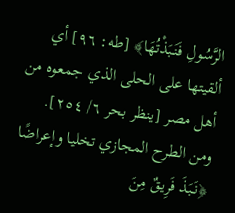الرَّسُولِ فَنَبَذْتُهَا﴾ [طه: ٩٦] أي ألقيتها على الحلى الذي جمعوه من أهل مصر [ينظر بحر ٦/ ٢٥٤].
ومن الطرح المجازي تخليا وإعراضًا ﴿نَبَذَ فَرِيقٌ مِنَ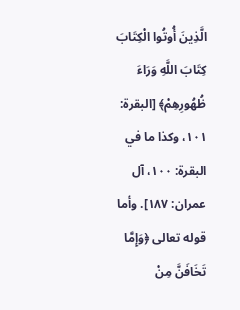الَّذِينَ أُوتُوا الْكِتَابَ كِتَابَ اللَّهِ وَرَاءَ ظُهُورِهِمْ﴾ [البقرة: ١٠١، وكذا ما في البقرة: ١٠٠، آل عمران: ١٨٧]. وأما قوله تعالى ﴿وَإِمَّا تَخَافَنَّ مِنْ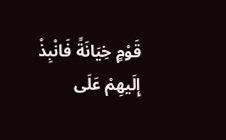قَوْمٍ خِيَانَةً فَانْبِذْ إِلَيهِمْ عَلَى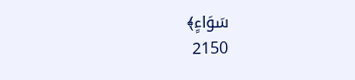سَوَاءٍ﴾
2150